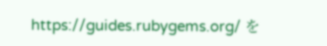https://guides.rubygems.org/ を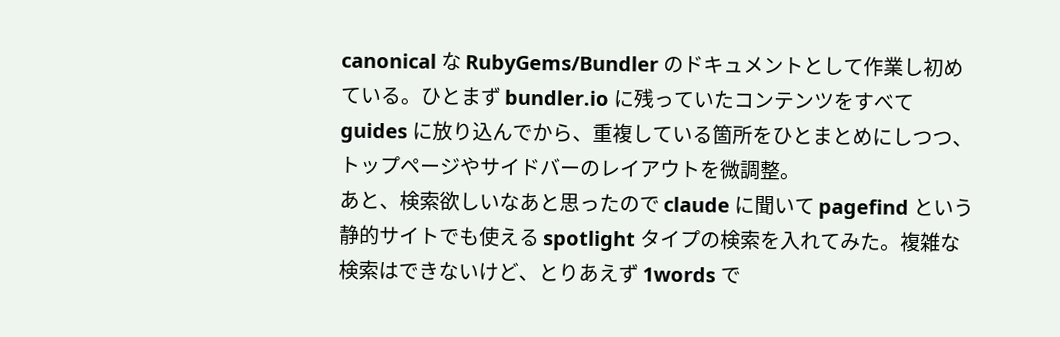canonical な RubyGems/Bundler のドキュメントとして作業し初めている。ひとまず bundler.io に残っていたコンテンツをすべて guides に放り込んでから、重複している箇所をひとまとめにしつつ、トップページやサイドバーのレイアウトを微調整。
あと、検索欲しいなあと思ったので claude に聞いて pagefind という静的サイトでも使える spotlight タイプの検索を入れてみた。複雑な検索はできないけど、とりあえず 1words で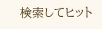検索してヒット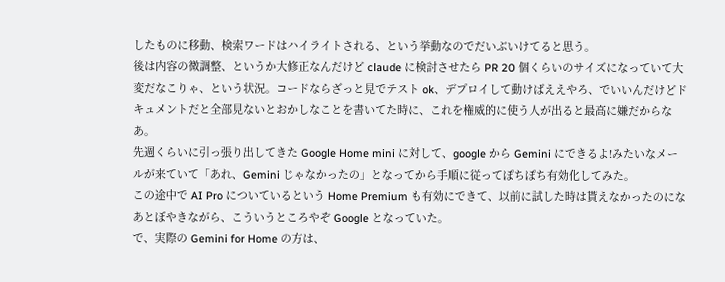したものに移動、検索ワードはハイライトされる、という挙動なのでだいぶいけてると思う。
後は内容の微調整、というか大修正なんだけど claude に検討させたら PR 20 個くらいのサイズになっていて大変だなこりゃ、という状況。コードならざっと見でテスト ok、デプロイして動けばええやろ、でいいんだけどドキュメントだと全部見ないとおかしなことを書いてた時に、これを権威的に使う人が出ると最高に嫌だからなあ。
先週くらいに引っ張り出してきた Google Home mini に対して、google から Gemini にできるよ!みたいなメールが来ていて「あれ、Gemini じゃなかったの」となってから手順に従ってぽちぽち有効化してみた。
この途中で AI Pro についているという Home Premium も有効にできて、以前に試した時は貰えなかったのになあとぼやきながら、こういうところやぞ Google となっていた。
で、実際の Gemini for Home の方は、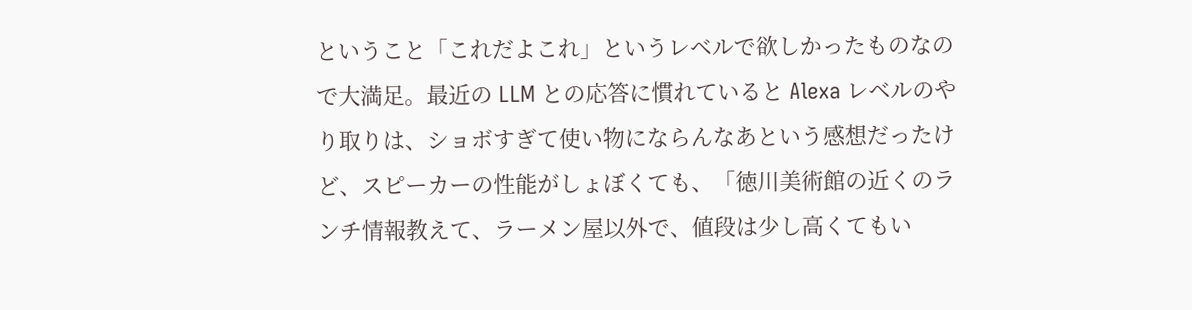ということ「これだよこれ」というレベルで欲しかったものなので大満足。最近の LLM との応答に慣れていると Alexa レベルのやり取りは、ショボすぎて使い物にならんなあという感想だったけど、スピーカーの性能がしょぼくても、「徳川美術館の近くのランチ情報教えて、ラーメン屋以外で、値段は少し高くてもい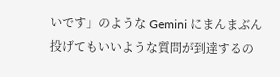いです」のような Gemini にまんまぶん投げてもいいような質問が到達するの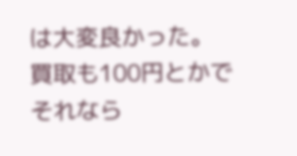は大変良かった。
買取も100円とかでそれなら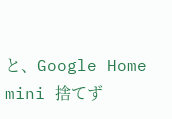と、Google Home mini 捨てず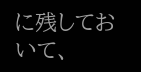に残しておいて、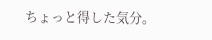ちょっと得した気分。